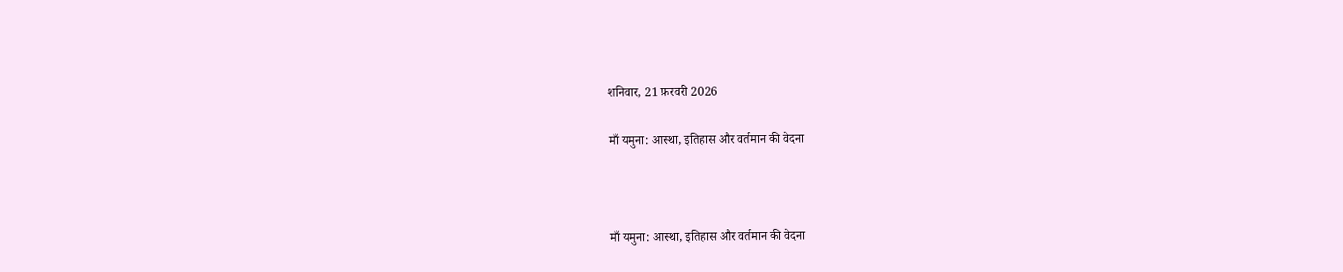शनिवार, 21 फ़रवरी 2026

माँ यमुना: आस्था, इतिहास और वर्तमान की वेदना



माँ यमुना: आस्था, इतिहास और वर्तमान की वेदना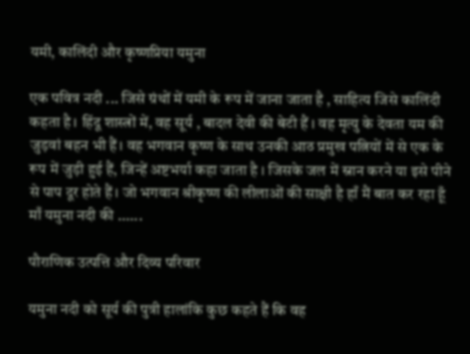यमी, कालिंदी और कृष्णप्रिया यमुना

एक पवित्र नदी ... जिसे ग्रंथों में यमी के रूप में जाना जाता है , साहित्य जिसे कालिंदी कहता है। हिंदू शास्त्रों में, वह सूर्य , बादल देवी की बेटी हैं । वह मृत्यु के देवता यम की जुड़वां बहन भी हैं। वह भगवान कृष्ण के साथ उनकी आठ प्रमुख पत्नियों में से एक के रूप में जुड़ी हुई हैं, जिन्हें अष्टभर्या कहा जाता है । जिसके जल में स्नान करने या इसे पीने से पाप दूर होते हैं। जो भगवान श्रीकृष्ण की लीलाओं की साक्षी है हाँ मैं बात कर रहा हूँ माँ यमुना नदी की ......

पौराणिक उत्पत्ति और दिव्य परिवार

यमुना नदी को सूर्य की पुत्री हालांकि कुछ कहते हैं कि वह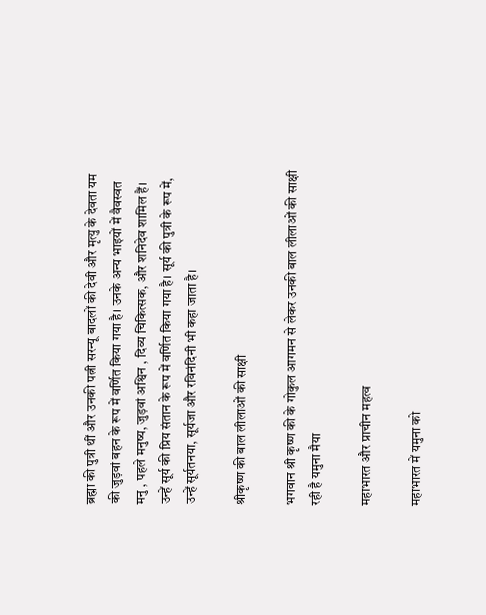ब्रह्मा की पुत्री थीं और उनकी पत्नी सरन्यू बादलों की देवी और मृत्यु के देवता यम की जुड़वां बहन के रूप में वर्णित किया गया है। उनके अन्य भाइयों में वैवस्वत मनु , पहले मनुष्य, जुड़वां अश्विन , दिव्य चिकित्सक, और शनिदेव शामिल हैं। उन्हें सूर्य की प्रिय संतान के रूप में वर्णित किया गया है। सूर्य की पुत्री के रूप में, उन्हें सूर्यतनया, सूर्यजा और रविनंदिनी भी कहा जाता है।

श्रीकृष्ण की बाल लीलाओं की साक्षी

भगवान श्री कृष्ण की के गोकुल आगमन से लेकर उनकी बाल लीलाओं की साक्षी रही है यमुना मैया

महाभारत और प्राचीन महत्व

महाभारत में यमुना को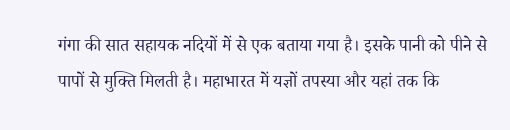गंगा की सात सहायक नदियों में से एक बताया गया है। इसके पानी को पीने से पापों से मुक्ति मिलती है। महाभारत में यज्ञों तपस्या और यहां तक कि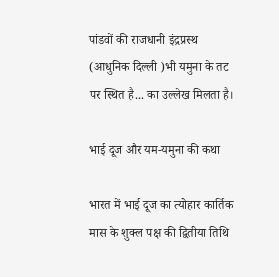पांडवों की राजधानी इंद्रप्रस्थ (आधुनिक दिल्ली )भी यमुना के तट पर स्थित है... का उल्लेख मिलता है।

भाई दूज और यम-यमुना की कथा

भारत में भाई दूज का त्योहार कार्तिक मास के शुक्ल पक्ष की द्वितीया तिथि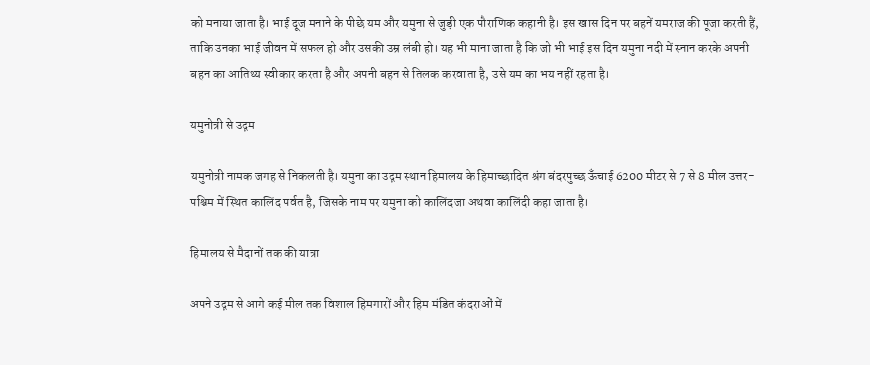को मनाया जाता है। भाई दूज मनाने के पीछे यम और यमुना से जुड़ी एक पौराणिक कहानी है। इस खास दिन पर बहनें यमराज की पूजा करती हैं, ताकि उनका भाई जीवन में सफल हो और उसकी उम्र लंबी हो। यह भी माना जाता है कि जो भी भाई इस दिन यमुना नदी में स्नान करके अपनी बहन का आतिथ्य स्वीकार करता है और अपनी बहन से तिलक करवाता है, उसे यम का भय नहीं रहता है।

यमुनोत्री से उद्गम

यमुनोत्री नामक जगह से निकलती है। यमुना का उद्गम स्थान हिमालय के हिमाच्छादित श्रंग बंदरपुच्छ ऊँचाई 6200 मीटर से 7 से 8 मील उत्तर-पश्चिम में स्थित कालिंद पर्वत है, जिसके नाम पर यमुना को कालिंदजा अथवा कालिंदी कहा जाता है।

हिमालय से मैदानों तक की यात्रा

अपने उद्गम से आगे कई मील तक विशाल हिमगारों और हिम मंडित कंदराओं में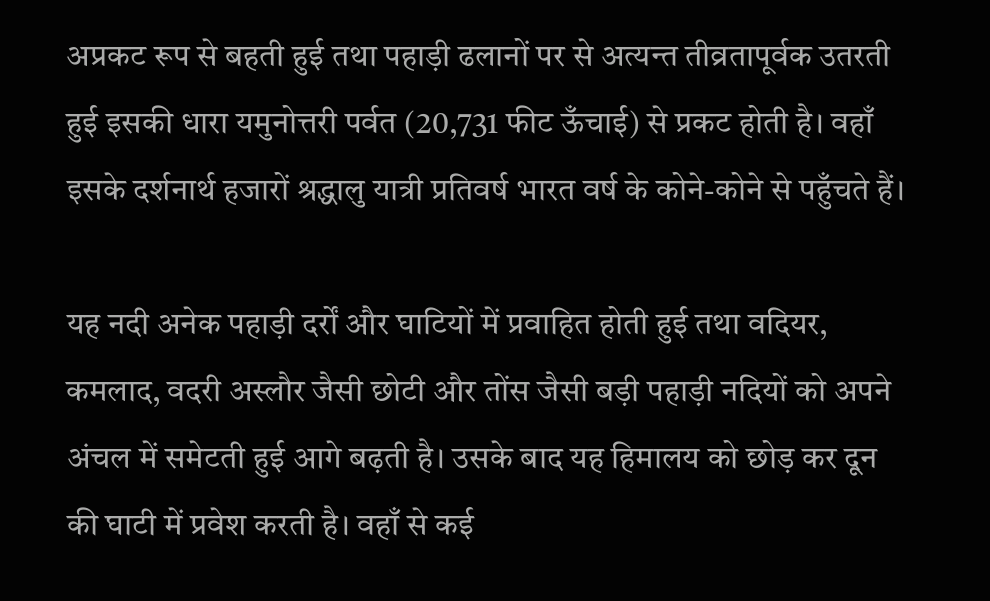अप्रकट रूप से बहती हुई तथा पहाड़ी ढलानों पर से अत्यन्त तीव्रतापूर्वक उतरती हुई इसकी धारा यमुनोत्तरी पर्वत (20,731 फीट ऊँचाई) से प्रकट होती है। वहाँ इसके दर्शनार्थ हजारों श्रद्धालु यात्री प्रतिवर्ष भारत वर्ष के कोने-कोने से पहुँचते हैं।

यह नदी अनेक पहाड़ी दर्रों और घाटियों में प्रवाहित होती हुई तथा वदियर, कमलाद, वदरी अस्लौर जैसी छोटी और तोंस जैसी बड़ी पहाड़ी नदियों को अपने अंचल में समेटती हुई आगे बढ़ती है। उसके बाद यह हिमालय को छोड़ कर दून की घाटी में प्रवेश करती है। वहाँ से कई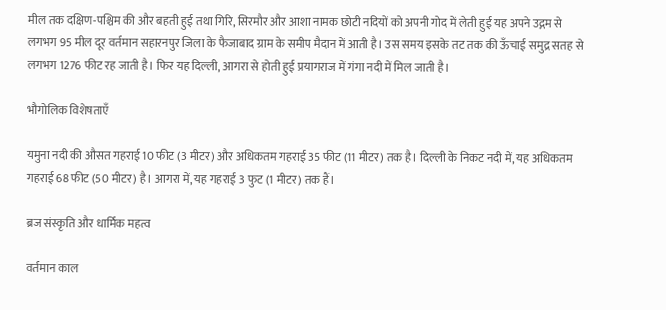मील तक दक्षिण-पश्चिम की और बहती हुई तथा गिरि, सिरमौर और आशा नामक छोटी नदियों को अपनी गोद में लेती हुई यह अपने उद्गम से लगभग 95 मील दूर वर्तमान सहारनपुर जिला के फैजाबाद ग्राम के समीप मैदान में आती है। उस समय इसके तट तक की ऊँचाई समुद्र सतह से लगभग 1276 फीट रह जाती है। फिर यह दिल्ली, आगरा से होती हुई प्रयागराज में गंगा नदी में मिल जाती है।

भौगोलिक विशेषताएँ

यमुना नदी की औसत गहराई 10 फीट (3 मीटर) और अधिकतम गहराई 35 फीट (11 मीटर) तक है। दिल्ली के निकट नदी में, यह अधिकतम गहराई 68 फीट (50 मीटर) है। आगरा में, यह गहराई 3 फुट (1 मीटर) तक हैं।

ब्रज संस्कृति और धार्मिक महत्व

वर्तमान काल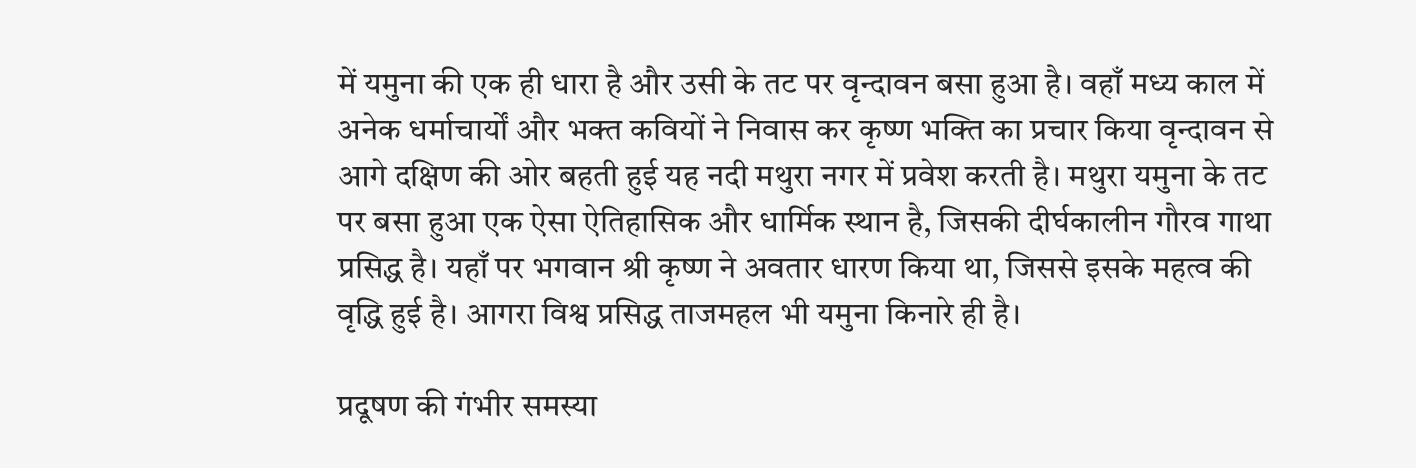में यमुना की एक ही धारा है और उसी के तट पर वृन्दावन बसा हुआ है। वहाँ मध्य काल में अनेक धर्माचार्यों और भक्त कवियों ने निवास कर कृष्ण भक्ति का प्रचार किया वृन्दावन से आगे दक्षिण की ओर बहती हुई यह नदी मथुरा नगर में प्रवेश करती है। मथुरा यमुना के तट पर बसा हुआ एक ऐसा ऐतिहासिक और धार्मिक स्थान है, जिसकी दीर्घकालीन गौरव गाथा प्रसिद्ध है। यहाँ पर भगवान श्री कृष्ण ने अवतार धारण किया था, जिससे इसके महत्व की वृद्धि हुई है। आगरा विश्व प्रसिद्ध ताजमहल भी यमुना किनारे ही है।

प्रदूषण की गंभीर समस्या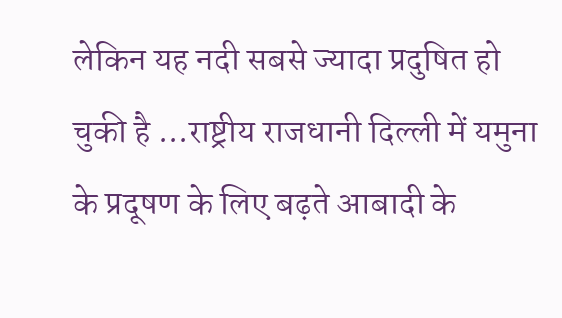लेकिन यह नदी सबसे ज्यादा प्रदुषित हो चुकी है ...राष्ट्रीय राजधानी दिल्ली में यमुना के प्रदूषण के लिए बढ़ते आबादी के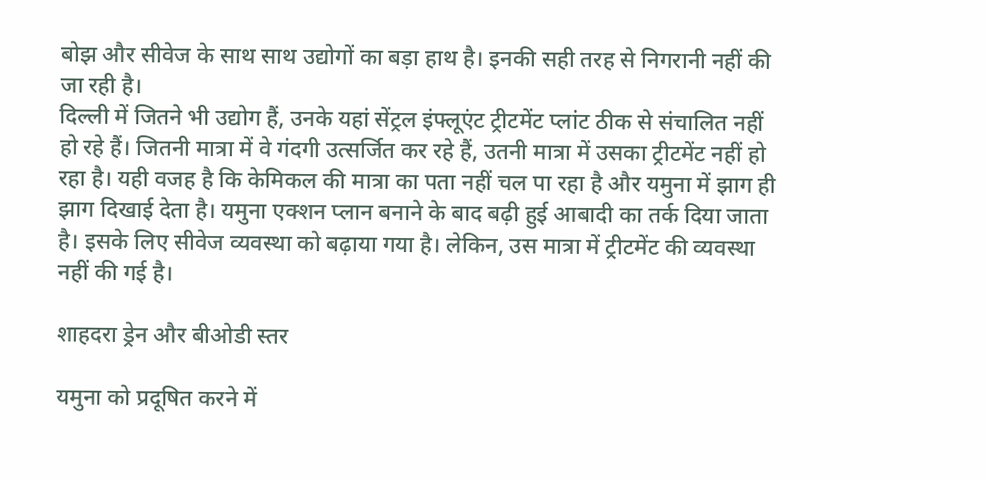बोझ और सीवेज के साथ साथ उद्योगों का बड़ा हाथ है। इनकी सही तरह से निगरानी नहीं की जा रही है।
दिल्ली में जितने भी उद्योग हैं, उनके यहां सेंट्रल इंफ्लूएंट ट्रीटमेंट प्लांट ठीक से संचालित नहीं हो रहे हैं। जितनी मात्रा में वे गंदगी उत्सर्जित कर रहे हैं, उतनी मात्रा में उसका ट्रीटमेंट नहीं हो रहा है। यही वजह है कि केमिकल की मात्रा का पता नहीं चल पा रहा है और यमुना में झाग ही झाग दिखाई देता है। यमुना एक्शन प्लान बनाने के बाद बढ़ी हुई आबादी का तर्क दिया जाता है। इसके लिए सीवेज व्यवस्था को बढ़ाया गया है। लेकिन, उस मात्रा में ट्रीटमेंट की व्यवस्था नहीं की गई है।

शाहदरा ड्रेन और बीओडी स्तर

यमुना को प्रदूषित करने में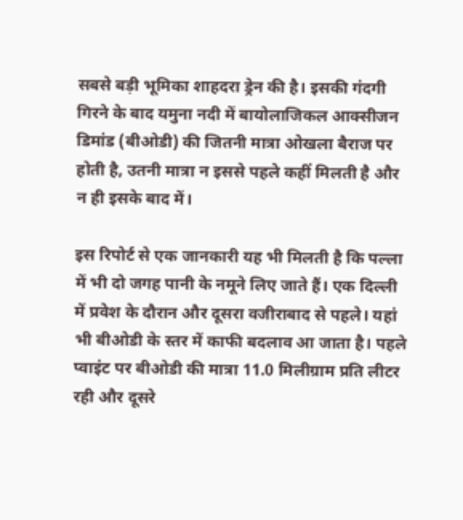सबसे बड़ी भूमिका शाहदरा ड्रेन की है। इसकी गंदगी गिरने के बाद यमुना नदी में बायोलाजिकल आक्सीजन डिमांड (बीओडी) की जितनी मात्रा ओखला बैराज पर होती है, उतनी मात्रा न इससे पहले कहीं मिलती है और न ही इसके बाद में।

इस रिपोर्ट से एक जानकारी यह भी मिलती है कि पल्ला में भी दो जगह पानी के नमूने लिए जाते हैं। एक दिल्ली में प्रवेश के दौरान और दूसरा वजीराबाद से पहले। यहां भी बीओडी के स्तर में काफी बदलाव आ जाता है। पहले प्वाइंट पर बीओडी की मात्रा 11.0 मिलीग्राम प्रति लीटर रही और दूसरे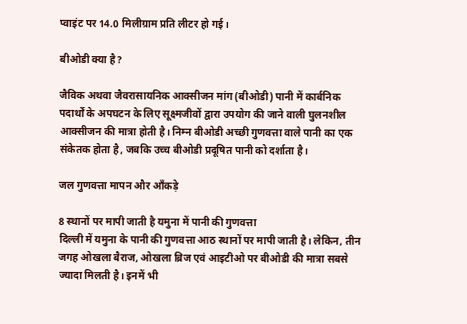प्वाइंट पर 14.0 मिलीग्राम प्रति लीटर हो गई।

बीओडी क्या है?

जैविक अथवा जैवरासायनिक आक्सीजन मांग (बीओडी) पानी में कार्बनिक पदार्थों के अपघटन के लिए सूक्ष्मजीवों द्वारा उपयोग की जाने वाली घुलनशील आक्सीजन की मात्रा होती है। निम्न बीओडी अच्छी गुणवत्ता वाले पानी का एक संकेतक होता है, जबकि उच्च बीओडी प्रदूषित पानी को दर्शाता है।

जल गुणवत्ता मापन और आँकड़े

8 स्थानों पर मापी जाती है यमुना में पानी की गुणवत्ता
दिल्ली में यमुना के पानी की गुणवत्ता आठ स्थानों पर मापी जाती है। लेकिन, तीन जगह ओखला बैराज, ओखला ब्रिज एवं आइटीओ पर बीओडी की मात्रा सबसे ज्यादा मिलती है। इनमें भी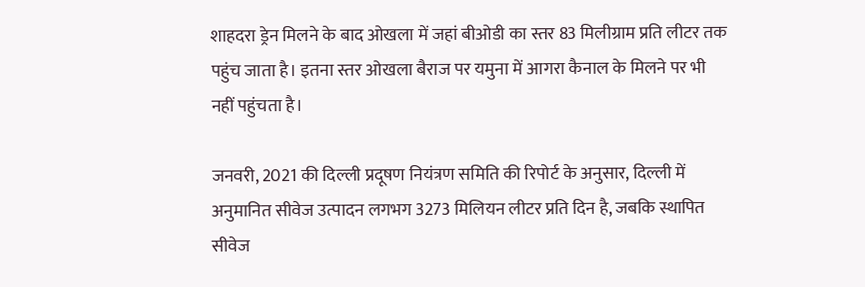शाहदरा ड्रेन मिलने के बाद ओखला में जहां बीओडी का स्तर 83 मिलीग्राम प्रति लीटर तक पहुंच जाता है। इतना स्तर ओखला बैराज पर यमुना में आगरा कैनाल के मिलने पर भी नहीं पहुंचता है।

जनवरी, 2021 की दिल्ली प्रदूषण नियंत्रण समिति की रिपोर्ट के अनुसार, दिल्ली में अनुमानित सीवेज उत्पादन लगभग 3273 मिलियन लीटर प्रति दिन है, जबकि स्थापित सीवेज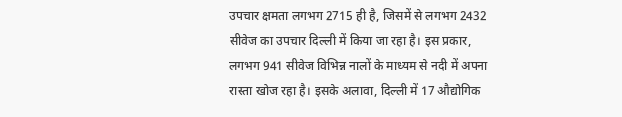उपचार क्षमता लगभग 2715 ही है, जिसमें से लगभग 2432 सीवेज का उपचार दिल्ली में किया जा रहा है। इस प्रकार, लगभग 941 सीवेज विभिन्न नालों के माध्यम से नदी में अपना रास्ता खोज रहा है। इसके अलावा, दिल्ली में 17 औद्योगिक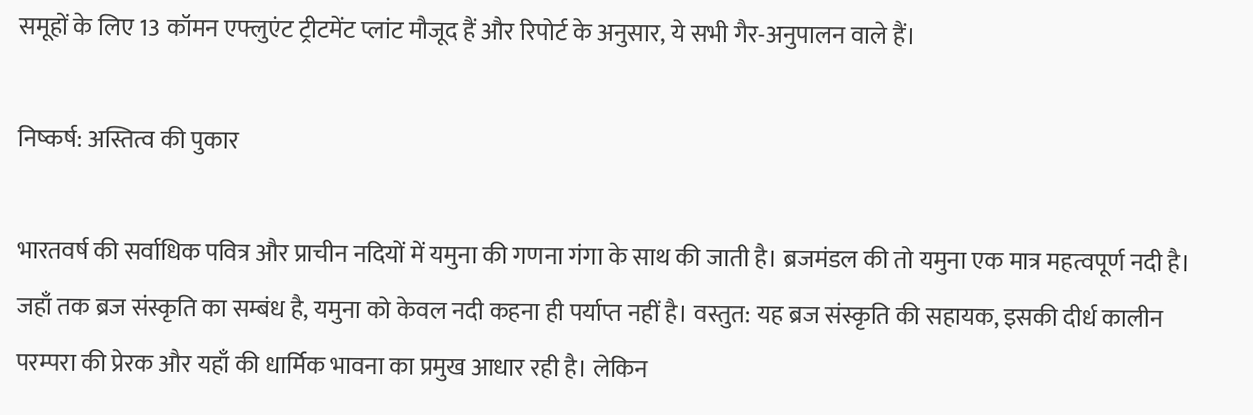समूहों के लिए 13 कॉमन एफ्लुएंट ट्रीटमेंट प्लांट मौजूद हैं और रिपोर्ट के अनुसार, ये सभी गैर-अनुपालन वाले हैं।

निष्कर्ष: अस्तित्व की पुकार

भारतवर्ष की सर्वाधिक पवित्र और प्राचीन नदियों में यमुना की गणना गंगा के साथ की जाती है। ब्रजमंडल की तो यमुना एक मात्र महत्वपूर्ण नदी है। जहाँ तक ब्रज संस्कृति का सम्बंध है, यमुना को केवल नदी कहना ही पर्याप्त नहीं है। वस्तुत: यह ब्रज संस्कृति की सहायक, इसकी दीर्ध कालीन परम्परा की प्रेरक और यहाँ की धार्मिक भावना का प्रमुख आधार रही है। लेकिन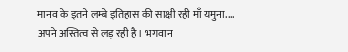मानव के इतने लम्बे इतिहास की साक्षी रही माँ यमुना.... अपने अस्तित्व से लड़ रही है। भगवान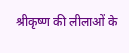श्रीकृष्ण की लीलाओं के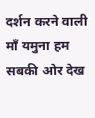दर्शन करने वाली माँ यमुना हम सबकी ओर देख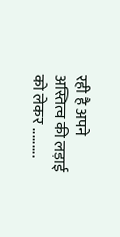रही है अपने अस्तित्व की लड़ाई को लेकर .........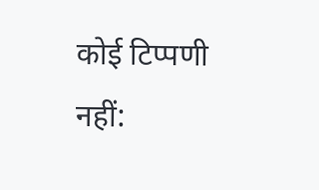कोई टिप्पणी नहीं: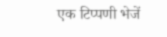एक टिप्पणी भेजें